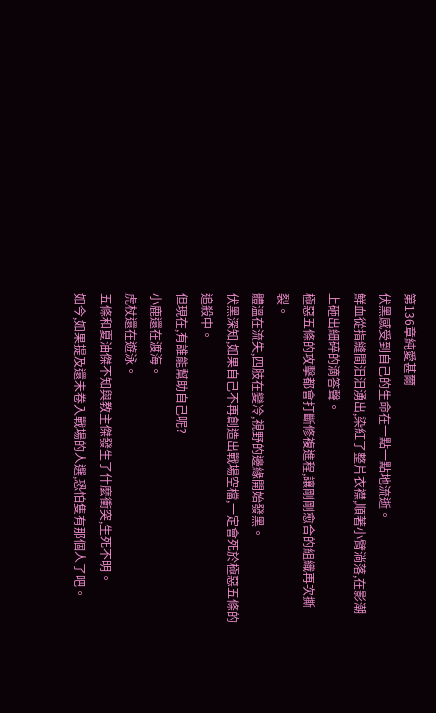第136章純愛甚爾
伏黑感受到自己的生命在一點一點地流逝。
鮮血從指縫間汩汩湧出,染紅了整片衣襟,順著小臂淌落,在影潮上砸出細碎的滴答聲。
極惡五條的攻擊都會打斷修複進程,讓剛剛愈合的組織再次撕裂。
體溫在流失,四肢在變冷,視野的邊緣開始發黑。
伏黑深知,如果自己不再創造出戰場空檔,一定會死於極惡五條的追殺中。
但現在,有誰能幫助自己呢?
小鹿還在渡海。
虎杖還在遊泳。
五條和夏油傑不知與教主傑發生了什麼衝突,生死不明。
如今,如果提及還未卷入戰場的人選,恐怕隻有那個人了吧。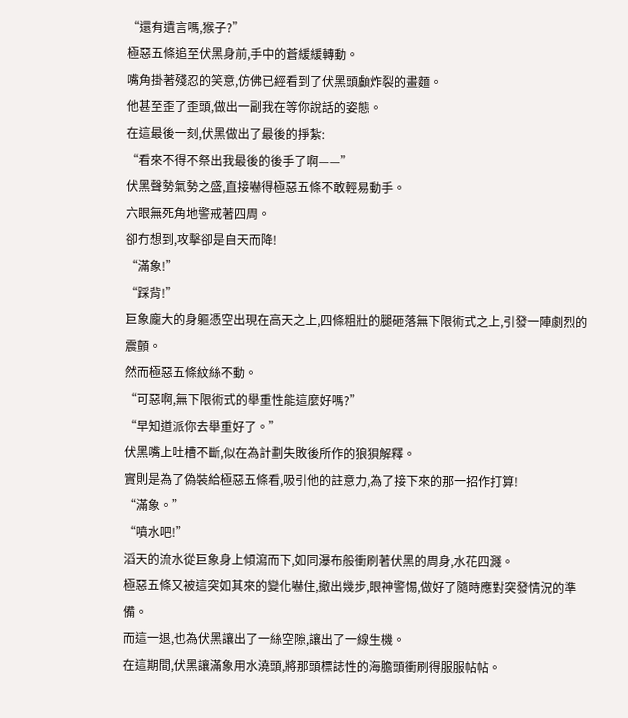“還有遺言嗎,猴子?”
極惡五條追至伏黑身前,手中的蒼緩緩轉動。
嘴角掛著殘忍的笑意,仿佛已經看到了伏黑頭顱炸裂的畫麵。
他甚至歪了歪頭,做出一副我在等你說話的姿態。
在這最後一刻,伏黑做出了最後的掙紮:
“看來不得不祭出我最後的後手了啊——”
伏黑聲勢氣勢之盛,直接嚇得極惡五條不敢輕易動手。
六眼無死角地警戒著四周。
卻冇想到,攻擊卻是自天而降!
“滿象!”
“踩背!”
巨象龐大的身軀憑空出現在高天之上,四條粗壯的腿砸落無下限術式之上,引發一陣劇烈的震顫。
然而極惡五條紋絲不動。
“可惡啊,無下限術式的舉重性能這麼好嗎?”
“早知道派你去舉重好了。”
伏黑嘴上吐槽不斷,似在為計劃失敗後所作的狼狽解釋。
實則是為了偽裝給極惡五條看,吸引他的註意力,為了接下來的那一招作打算!
“滿象。”
“噴水吧!”
滔天的流水從巨象身上傾瀉而下,如同瀑布般衝刷著伏黑的周身,水花四濺。
極惡五條又被這突如其來的變化嚇住,撤出幾步,眼神警惕,做好了隨時應對突發情況的準備。
而這一退,也為伏黑讓出了一絲空隙,讓出了一線生機。
在這期間,伏黑讓滿象用水澆頭,將那頭標誌性的海膽頭衝刷得服服帖帖。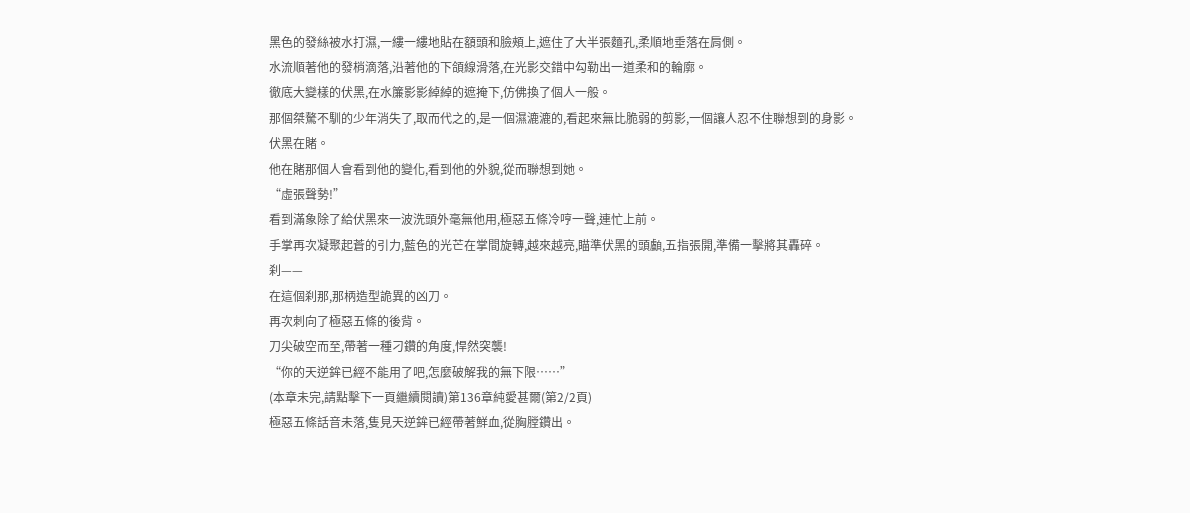黑色的發絲被水打濕,一縷一縷地貼在額頭和臉頰上,遮住了大半張麵孔,柔順地垂落在肩側。
水流順著他的發梢滴落,沿著他的下頜線滑落,在光影交錯中勾勒出一道柔和的輪廓。
徹底大變樣的伏黑,在水簾影影綽綽的遮掩下,仿佛換了個人一般。
那個桀驁不馴的少年消失了,取而代之的,是一個濕漉漉的,看起來無比脆弱的剪影,一個讓人忍不住聯想到的身影。
伏黑在賭。
他在賭那個人會看到他的變化,看到他的外貌,從而聯想到她。
“虛張聲勢!”
看到滿象除了給伏黑來一波洗頭外毫無他用,極惡五條冷哼一聲,連忙上前。
手掌再次凝聚起蒼的引力,藍色的光芒在掌間旋轉,越來越亮,瞄準伏黑的頭顱,五指張開,準備一擊將其轟碎。
刹——
在這個刹那,那柄造型詭異的凶刀。
再次刺向了極惡五條的後背。
刀尖破空而至,帶著一種刁鑽的角度,悍然突襲!
“你的天逆鉾已經不能用了吧,怎麼破解我的無下限……”
(本章未完,請點擊下一頁繼續閱讀)第136章純愛甚爾(第2/2頁)
極惡五條話音未落,隻見天逆鉾已經帶著鮮血,從胸膛鑽出。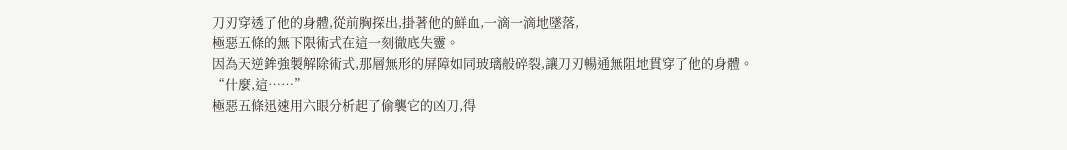刀刃穿透了他的身體,從前胸探出,掛著他的鮮血,一滴一滴地墜落,
極惡五條的無下限術式在這一刻徹底失靈。
因為天逆鉾強製解除術式,那層無形的屏障如同玻璃般碎裂,讓刀刃暢通無阻地貫穿了他的身體。
“什麼,這……”
極惡五條迅速用六眼分析起了偷襲它的凶刀,得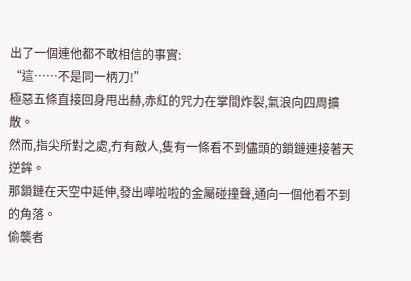出了一個連他都不敢相信的事實:
“這……不是同一柄刀!”
極惡五條直接回身甩出赫,赤紅的咒力在掌間炸裂,氣浪向四周擴散。
然而,指尖所對之處,冇有敵人,隻有一條看不到儘頭的鎖鏈連接著天逆鉾。
那鎖鏈在天空中延伸,發出嘩啦啦的金屬碰撞聲,通向一個他看不到的角落。
偷襲者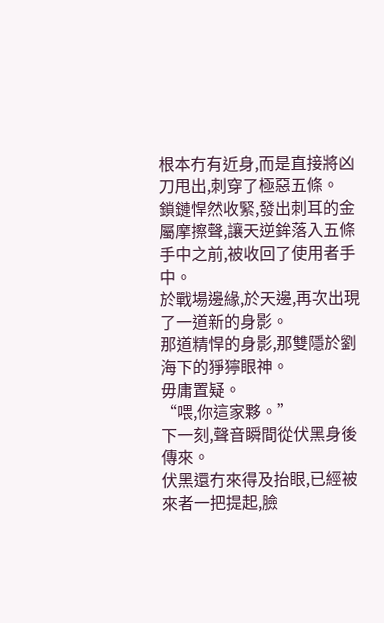根本冇有近身,而是直接將凶刀甩出,刺穿了極惡五條。
鎖鏈悍然收緊,發出刺耳的金屬摩擦聲,讓天逆鉾落入五條手中之前,被收回了使用者手中。
於戰場邊緣,於天邊,再次出現了一道新的身影。
那道精悍的身影,那雙隱於劉海下的猙獰眼神。
毋庸置疑。
“喂,你這家夥。”
下一刻,聲音瞬間從伏黑身後傳來。
伏黑還冇來得及抬眼,已經被來者一把提起,臉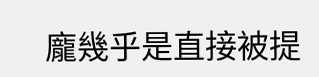龐幾乎是直接被提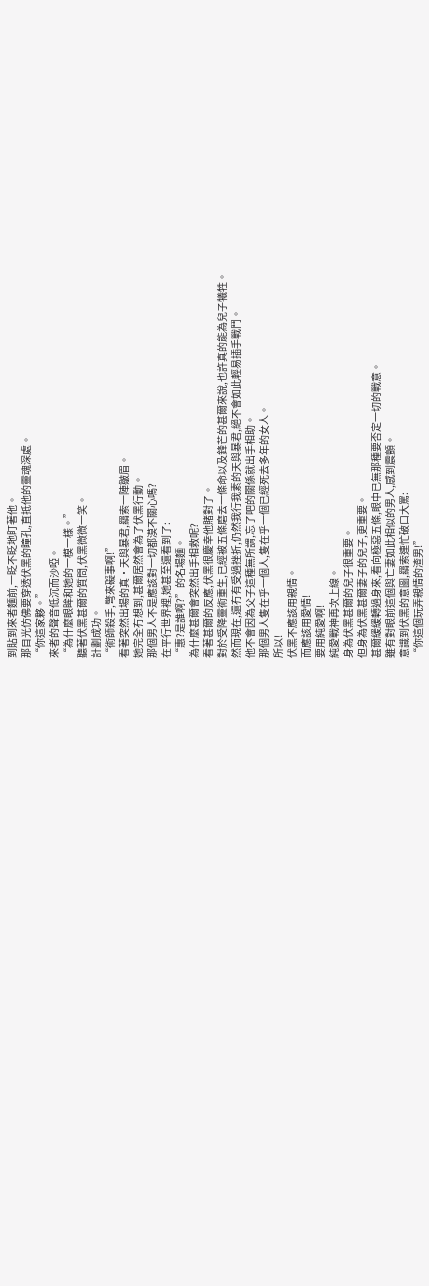到貼到來者麵前,一眨不眨地盯著他。
那目光仿佛要穿透伏黑的瞳孔,直抵他的靈魂深處。
“你這家夥。”
來者的聲音低沉而沙啞。
“為什麼眼眸和她的一模一樣。”
聽著伏黑甚爾的質問,伏黑微微一笑。
計劃成功。
“術師殺手,彆來礙事啊!”
看著突然出場的真·天與暴君,羂索一陣皺眉。
她完全冇想到,甚爾居然會為了伏黑行動。
那個男人不是應該對一切都漠不關心嗎?
在平行世界裡,她甚至還看到了:
“惠?是誰啊?”的名場麵。
為什麼甚爾會突然出手相救呢?
看著甚爾的反應,伏黑很慶幸他賭對了。
對於受降靈術重生,已經被五條磨去一條命以及鋒芒的甚爾來說,也許真的能為兒子犧牲。
然而現在,還冇有受過挫折,仍然我行我素的天與暴君,絕不會如此輕易插手戰鬥。
他不會因為父子這種無所謂,忘了吧的關係就出手相助。
那個男人隻在乎一個人,隻在乎一個已經死去多年的女人。
所以!
伏黑不應該用親情。
而應該用愛情!
要用純愛啊!
純愛戰神再次上線。
身為伏黑甚爾的兒子很重要。
但身為伏黑甚爾妻子的兒子,更重要。
甚爾緩緩轉過身來,看向極惡五條,眼中已無那種要否定一切的戰意。
雖有對眼前這個與亡妻如此相似的男人,感到震顫。
意識到伏黑的意圖,羂索連忙破口大罵:
“你這個玩弄親情的渣男!”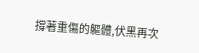撐著重傷的軀體,伏黑再次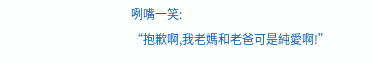咧嘴一笑:
“抱歉啊,我老媽和老爸可是純愛啊!”